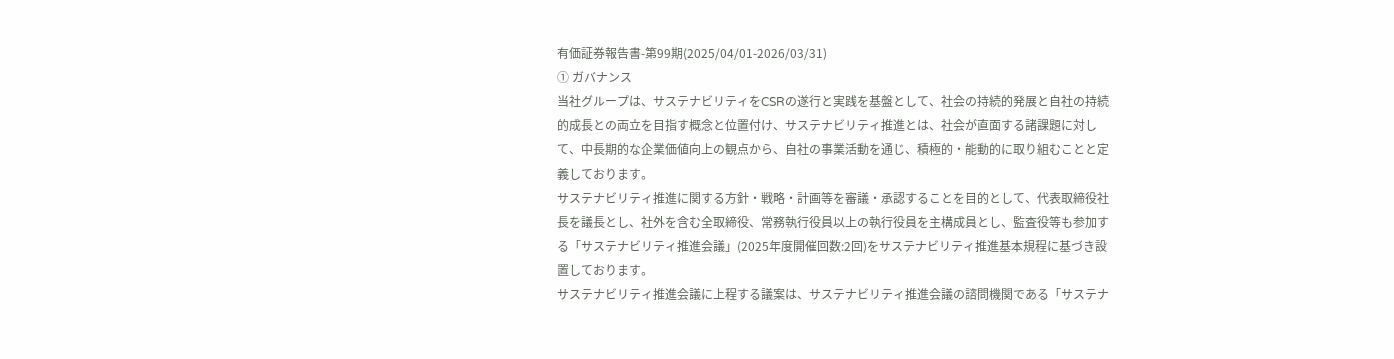有価証券報告書-第99期(2025/04/01-2026/03/31)
① ガバナンス
当社グループは、サステナビリティをCSRの遂行と実践を基盤として、社会の持続的発展と自社の持続的成長との両立を目指す概念と位置付け、サステナビリティ推進とは、社会が直面する諸課題に対して、中長期的な企業価値向上の観点から、自社の事業活動を通じ、積極的・能動的に取り組むことと定義しております。
サステナビリティ推進に関する方針・戦略・計画等を審議・承認することを目的として、代表取締役社長を議長とし、社外を含む全取締役、常務執行役員以上の執行役員を主構成員とし、監査役等も参加する「サステナビリティ推進会議」(2025年度開催回数:2回)をサステナビリティ推進基本規程に基づき設置しております。
サステナビリティ推進会議に上程する議案は、サステナビリティ推進会議の諮問機関である「サステナ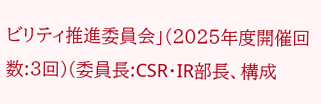ビリティ推進委員会」(2025年度開催回数:3回)(委員長:CSR・IR部長、構成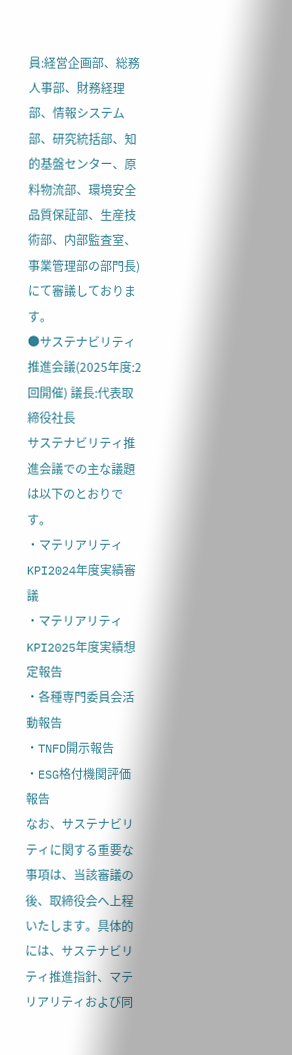員:経営企画部、総務人事部、財務経理部、情報システム部、研究統括部、知的基盤センター、原料物流部、環境安全品質保証部、生産技術部、内部監査室、事業管理部の部門長)にて審議しております。
●サステナビリティ推進会議(2025年度:2回開催) 議長:代表取締役社長
サステナビリティ推進会議での主な議題は以下のとおりです。
・マテリアリティKPI2024年度実績審議
・マテリアリティKPI2025年度実績想定報告
・各種専門委員会活動報告
・TNFD開示報告
・ESG格付機関評価報告
なお、サステナビリティに関する重要な事項は、当該審議の後、取締役会へ上程いたします。具体的には、サステナビリティ推進指針、マテリアリティおよび同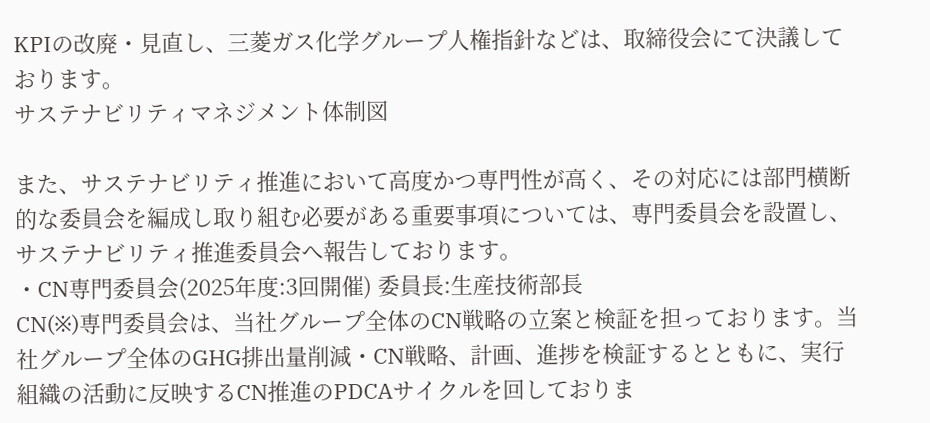KPIの改廃・見直し、三菱ガス化学グループ人権指針などは、取締役会にて決議しております。
サステナビリティマネジメント体制図

また、サステナビリティ推進において高度かつ専門性が高く、その対応には部門横断的な委員会を編成し取り組む必要がある重要事項については、専門委員会を設置し、サステナビリティ推進委員会へ報告しております。
・CN専門委員会(2025年度:3回開催) 委員長:生産技術部長
CN(※)専門委員会は、当社グループ全体のCN戦略の立案と検証を担っております。当社グループ全体のGHG排出量削減・CN戦略、計画、進捗を検証するとともに、実行組織の活動に反映するCN推進のPDCAサイクルを回しておりま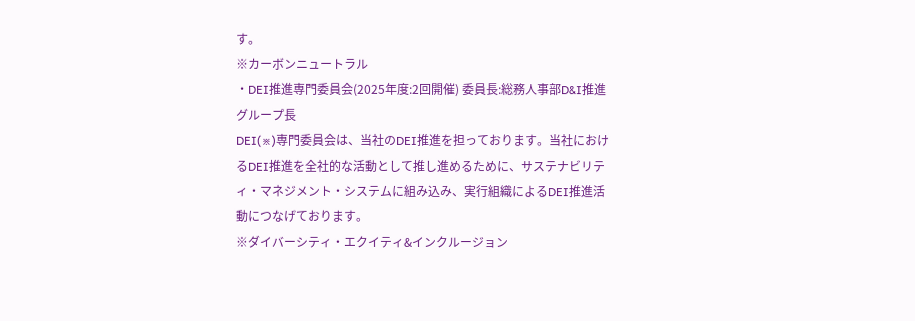す。
※カーボンニュートラル
・DEI推進専門委員会(2025年度:2回開催) 委員長:総務人事部D&I推進グループ長
DEI(※)専門委員会は、当社のDEI推進を担っております。当社におけるDEI推進を全社的な活動として推し進めるために、サステナビリティ・マネジメント・システムに組み込み、実行組織によるDEI推進活動につなげております。
※ダイバーシティ・エクイティ&インクルージョン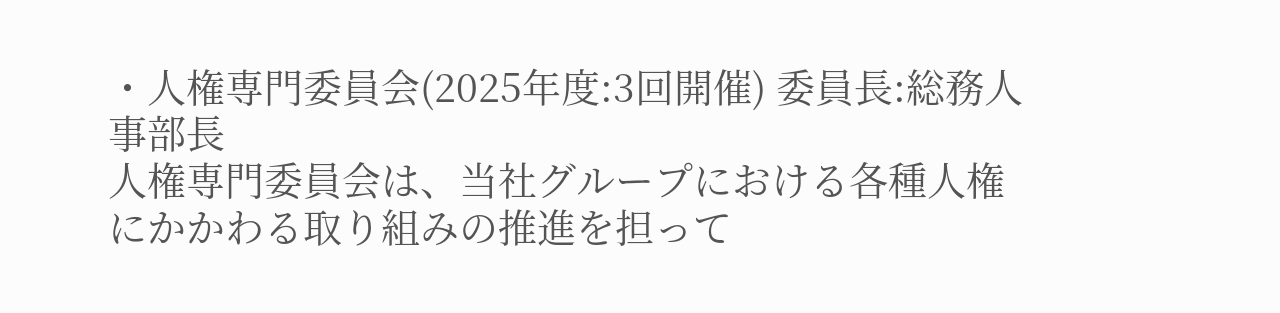・人権専門委員会(2025年度:3回開催) 委員長:総務人事部長
人権専門委員会は、当社グループにおける各種人権にかかわる取り組みの推進を担って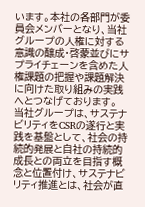います。本社の各部門が委員会メンバーとなり、当社グループの人権に対する意識の醸成・啓蒙並びにサプライチェーンを含めた人権課題の把握や課題解決に向けた取り組みの実践へとつなげております。
当社グループは、サステナビリティをCSRの遂行と実践を基盤として、社会の持続的発展と自社の持続的成長との両立を目指す概念と位置付け、サステナビリティ推進とは、社会が直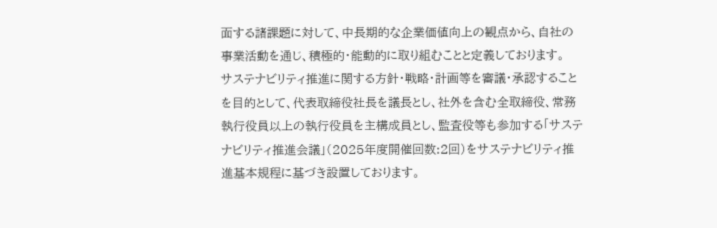面する諸課題に対して、中長期的な企業価値向上の観点から、自社の事業活動を通じ、積極的・能動的に取り組むことと定義しております。
サステナビリティ推進に関する方針・戦略・計画等を審議・承認することを目的として、代表取締役社長を議長とし、社外を含む全取締役、常務執行役員以上の執行役員を主構成員とし、監査役等も参加する「サステナビリティ推進会議」(2025年度開催回数:2回)をサステナビリティ推進基本規程に基づき設置しております。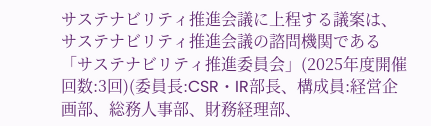サステナビリティ推進会議に上程する議案は、サステナビリティ推進会議の諮問機関である「サステナビリティ推進委員会」(2025年度開催回数:3回)(委員長:CSR・IR部長、構成員:経営企画部、総務人事部、財務経理部、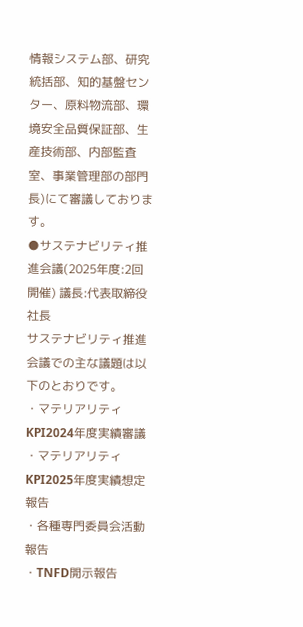情報システム部、研究統括部、知的基盤センター、原料物流部、環境安全品質保証部、生産技術部、内部監査室、事業管理部の部門長)にて審議しております。
●サステナビリティ推進会議(2025年度:2回開催) 議長:代表取締役社長
サステナビリティ推進会議での主な議題は以下のとおりです。
・マテリアリティKPI2024年度実績審議
・マテリアリティKPI2025年度実績想定報告
・各種専門委員会活動報告
・TNFD開示報告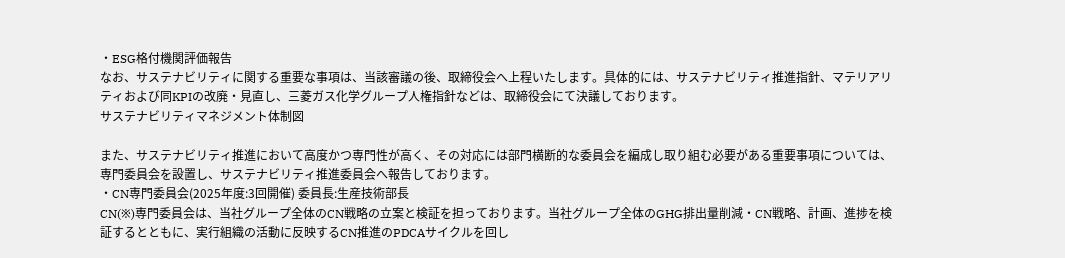・ESG格付機関評価報告
なお、サステナビリティに関する重要な事項は、当該審議の後、取締役会へ上程いたします。具体的には、サステナビリティ推進指針、マテリアリティおよび同KPIの改廃・見直し、三菱ガス化学グループ人権指針などは、取締役会にて決議しております。
サステナビリティマネジメント体制図

また、サステナビリティ推進において高度かつ専門性が高く、その対応には部門横断的な委員会を編成し取り組む必要がある重要事項については、専門委員会を設置し、サステナビリティ推進委員会へ報告しております。
・CN専門委員会(2025年度:3回開催) 委員長:生産技術部長
CN(※)専門委員会は、当社グループ全体のCN戦略の立案と検証を担っております。当社グループ全体のGHG排出量削減・CN戦略、計画、進捗を検証するとともに、実行組織の活動に反映するCN推進のPDCAサイクルを回し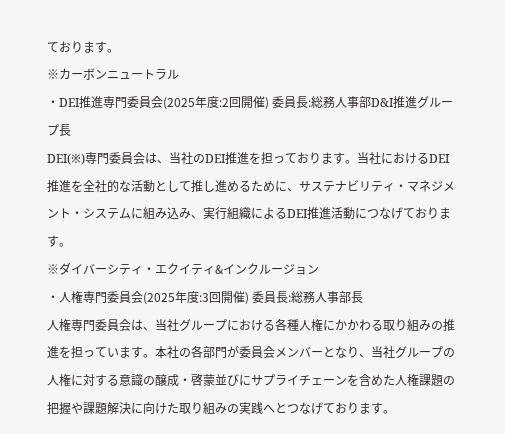ております。
※カーボンニュートラル
・DEI推進専門委員会(2025年度:2回開催) 委員長:総務人事部D&I推進グループ長
DEI(※)専門委員会は、当社のDEI推進を担っております。当社におけるDEI推進を全社的な活動として推し進めるために、サステナビリティ・マネジメント・システムに組み込み、実行組織によるDEI推進活動につなげております。
※ダイバーシティ・エクイティ&インクルージョン
・人権専門委員会(2025年度:3回開催) 委員長:総務人事部長
人権専門委員会は、当社グループにおける各種人権にかかわる取り組みの推進を担っています。本社の各部門が委員会メンバーとなり、当社グループの人権に対する意識の醸成・啓蒙並びにサプライチェーンを含めた人権課題の把握や課題解決に向けた取り組みの実践へとつなげております。